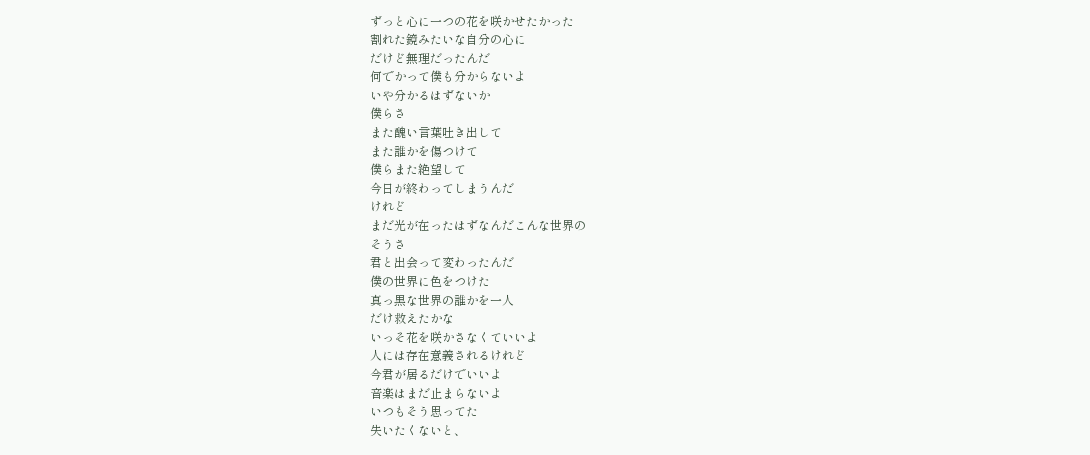ずっと心に一つの花を咲かせたかった
割れた鏡みたいな自分の心に
だけど無理だったんだ
何でかって僕も分からないよ
いや分かるはずないか
僕らさ
また醜い言葉吐き出して
また誰かを傷つけて
僕らまた絶望して
今日が終わってしまうんだ
けれど
まだ光が在ったはずなんだこんな世界の
そうさ
君と出会って変わったんだ
僕の世界に色をつけた
真っ黒な世界の誰かを一人
だけ救えたかな
いっそ花を咲かさなくていいよ
人には存在意義されるけれど
今君が居るだけでいいよ
音楽はまだ止まらないよ
いつもそう思ってた
失いたくないと、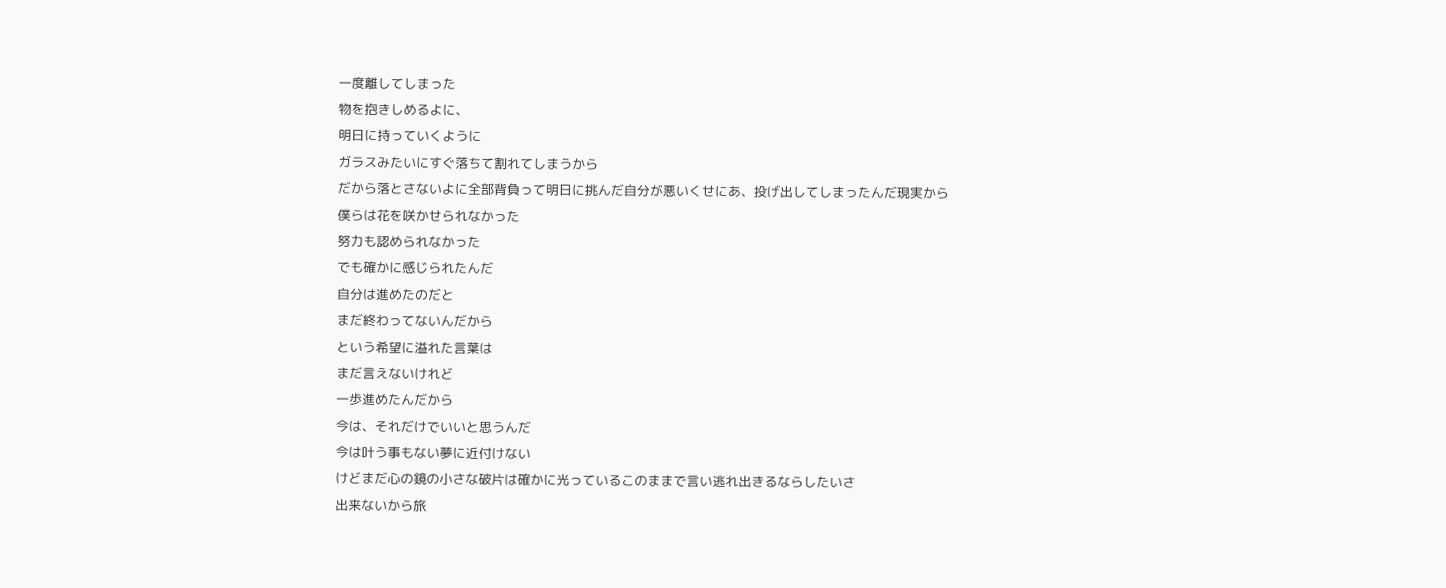一度離してしまった
物を抱きしめるよに、
明日に持っていくように
ガラスみたいにすぐ落ちて割れてしまうから
だから落とさないよに全部背負って明日に挑んだ自分が悪いくせにあ、投げ出してしまったんだ現実から
僕らは花を咲かせられなかった
努力も認められなかった
でも確かに感じられたんだ
自分は進めたのだと
まだ終わってないんだから
という希望に溢れた言葉は
まだ言えないけれど
一歩進めたんだから
今は、それだけでいいと思うんだ
今は叶う事もない夢に近付けない
けどまだ心の鏡の小さな破片は確かに光っているこのままで言い逃れ出きるならしたいさ
出来ないから旅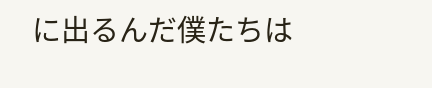に出るんだ僕たちは